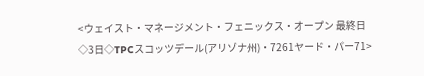<ウェイスト・マネージメント・フェニックス・オープン 最終日
◇3日◇TPCスコッツデール(アリゾナ州)・7261ヤード・パー71>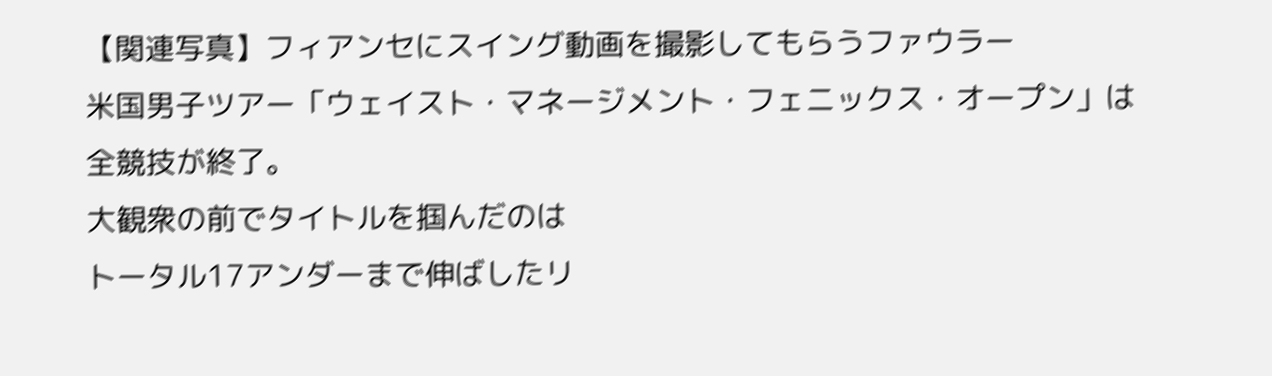【関連写真】フィアンセにスイング動画を撮影してもらうファウラー
米国男子ツアー「ウェイスト・マネージメント・フェニックス・オープン」は
全競技が終了。
大観衆の前でタイトルを掴んだのは
トータル17アンダーまで伸ばしたリ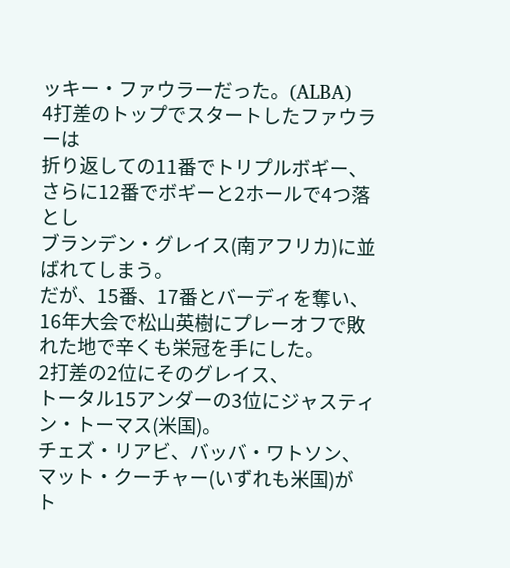ッキー・ファウラーだった。(ALBA)
4打差のトップでスタートしたファウラーは
折り返しての11番でトリプルボギー、
さらに12番でボギーと2ホールで4つ落とし
ブランデン・グレイス(南アフリカ)に並ばれてしまう。
だが、15番、17番とバーディを奪い、
16年大会で松山英樹にプレーオフで敗れた地で辛くも栄冠を手にした。
2打差の2位にそのグレイス、
トータル15アンダーの3位にジャスティン・トーマス(米国)。
チェズ・リアビ、バッバ・ワトソン、マット・クーチャー(いずれも米国)が
ト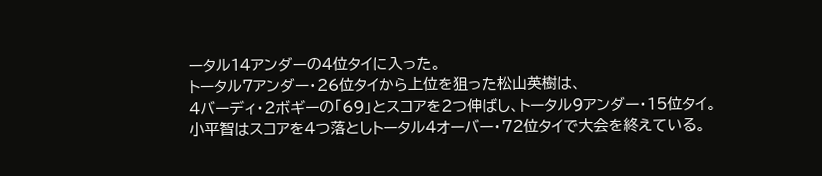ータル14アンダーの4位タイに入った。
トータル7アンダー・26位タイから上位を狙った松山英樹は、
4バーディ・2ボギーの「69」とスコアを2つ伸ばし、トータル9アンダー・15位タイ。
小平智はスコアを4つ落としトータル4オーバー・72位タイで大会を終えている。